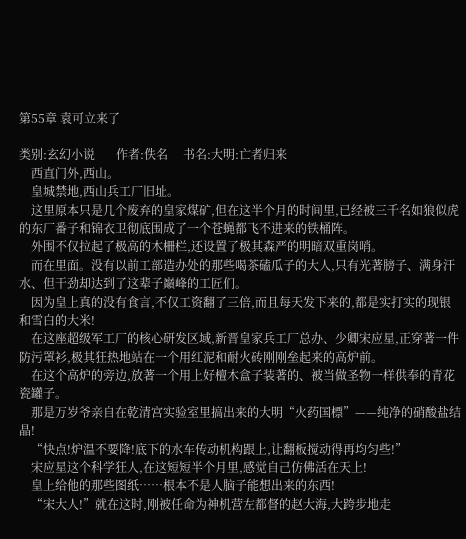第55章 袁可立来了

类别:玄幻小说       作者:佚名     书名:大明:亡者归来
    西直门外,西山。
    皇城禁地,西山兵工厂旧址。
    这里原本只是几个废弃的皇家煤矿,但在这半个月的时间里,已经被三千名如狼似虎的东厂番子和锦衣卫彻底围成了一个苍蝇都飞不进来的铁桶阵。
    外围不仅拉起了极高的木柵栏,还设置了极其森严的明暗双重岗哨。
    而在里面。没有以前工部造办处的那些喝茶磕瓜子的大人,只有光著膀子、满身汗水、但干劲却达到了这辈子巔峰的工匠们。
    因为皇上真的没有食言,不仅工资翻了三倍,而且每天发下来的,都是实打实的现银和雪白的大米!
    在这座超级军工厂的核心研发区域,新晋皇家兵工厂总办、少卿宋应星,正穿著一件防污罩衫,极其狂热地站在一个用红泥和耐火砖刚刚垒起来的高炉前。
    在这个高炉的旁边,放著一个用上好檀木盒子装著的、被当做圣物一样供奉的青花瓷罐子。
    那是万岁爷亲自在乾清宫实验室里搞出来的大明“火药国標”——纯净的硝酸盐结晶!
    “快点!炉温不要降!底下的水车传动机构跟上,让翻板搅动得再均匀些!”
    宋应星这个科学狂人,在这短短半个月里,感觉自己仿佛活在天上!
    皇上给他的那些图纸……根本不是人脑子能想出来的东西!
    “宋大人!”就在这时,刚被任命为神机营左都督的赵大海,大跨步地走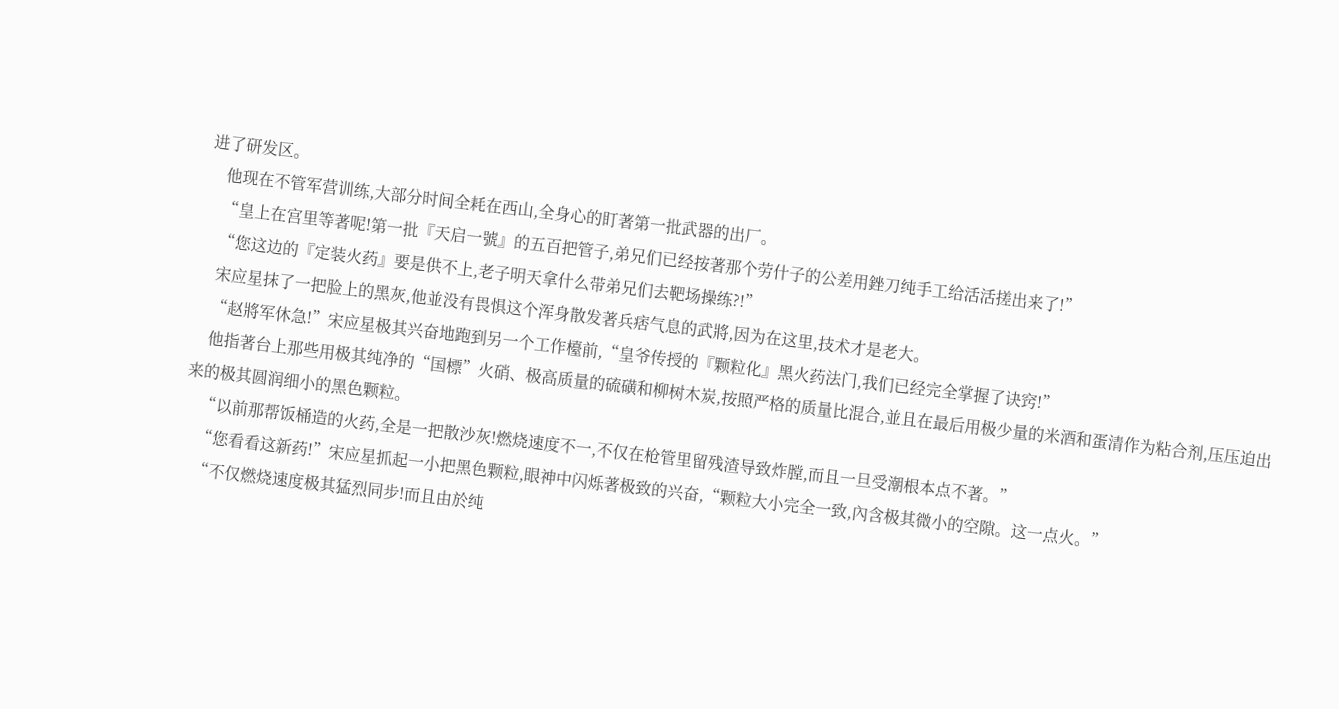进了研发区。
    他现在不管军营训练,大部分时间全耗在西山,全身心的盯著第一批武器的出厂。
    “皇上在宫里等著呢!第一批『天启一號』的五百把管子,弟兄们已经按著那个劳什子的公差用銼刀纯手工给活活搓出来了!”
    “您这边的『定装火药』要是供不上,老子明天拿什么带弟兄们去靶场操练?!”
    宋应星抹了一把脸上的黑灰,他並没有畏惧这个浑身散发著兵痞气息的武將,因为在这里,技术才是老大。
    “赵將军休急!”宋应星极其兴奋地跑到另一个工作檯前,“皇爷传授的『颗粒化』黑火药法门,我们已经完全掌握了诀窍!”
    他指著台上那些用极其纯净的“国標”火硝、极高质量的硫磺和柳树木炭,按照严格的质量比混合,並且在最后用极少量的米酒和蛋清作为粘合剂,压压迫出来的极其圆润细小的黑色颗粒。
    “以前那帮饭桶造的火药,全是一把散沙灰!燃烧速度不一,不仅在枪管里留残渣导致炸膛,而且一旦受潮根本点不著。”
    “您看看这新药!”宋应星抓起一小把黑色颗粒,眼神中闪烁著极致的兴奋,“颗粒大小完全一致,內含极其微小的空隙。这一点火。”
    “不仅燃烧速度极其猛烈同步!而且由於纯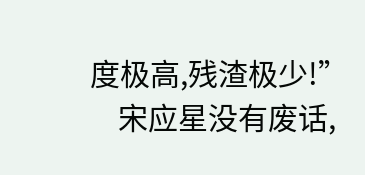度极高,残渣极少!”
    宋应星没有废话,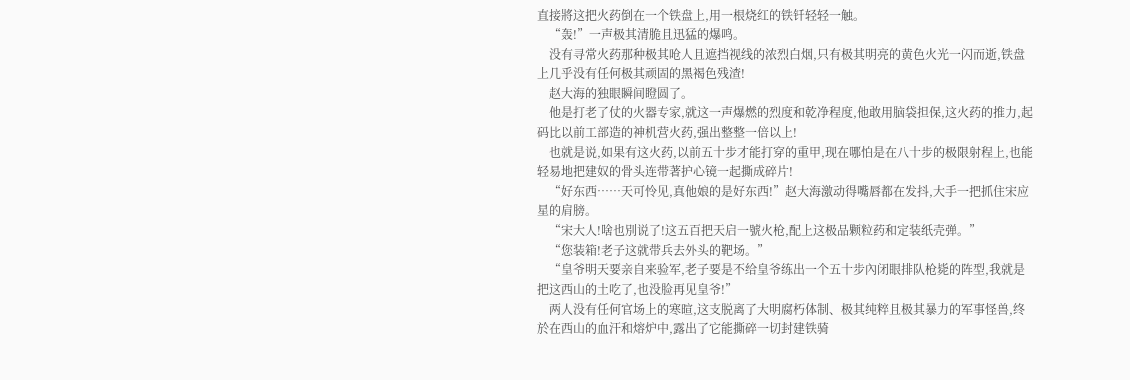直接將这把火药倒在一个铁盘上,用一根烧红的铁钎轻轻一触。
    “轰!”一声极其清脆且迅猛的爆鸣。
    没有寻常火药那种极其呛人且遮挡视线的浓烈白烟,只有极其明亮的黄色火光一闪而逝,铁盘上几乎没有任何极其顽固的黑褐色残渣!
    赵大海的独眼瞬间瞪圆了。
    他是打老了仗的火器专家,就这一声爆燃的烈度和乾净程度,他敢用脑袋担保,这火药的推力,起码比以前工部造的神机营火药,强出整整一倍以上!
    也就是说,如果有这火药,以前五十步才能打穿的重甲,现在哪怕是在八十步的极限射程上,也能轻易地把建奴的骨头连带著护心镜一起撕成碎片!
    “好东西……天可怜见,真他娘的是好东西!”赵大海激动得嘴唇都在发抖,大手一把抓住宋应星的肩膀。
    “宋大人!啥也別说了!这五百把天启一號火枪,配上这极品颗粒药和定装纸壳弹。”
    “您装箱!老子这就带兵去外头的靶场。”
    “皇爷明天要亲自来验军,老子要是不给皇爷练出一个五十步內闭眼排队枪毙的阵型,我就是把这西山的土吃了,也没脸再见皇爷!”
    两人没有任何官场上的寒暄,这支脱离了大明腐朽体制、极其纯粹且极其暴力的军事怪兽,终於在西山的血汗和熔炉中,露出了它能撕碎一切封建铁骑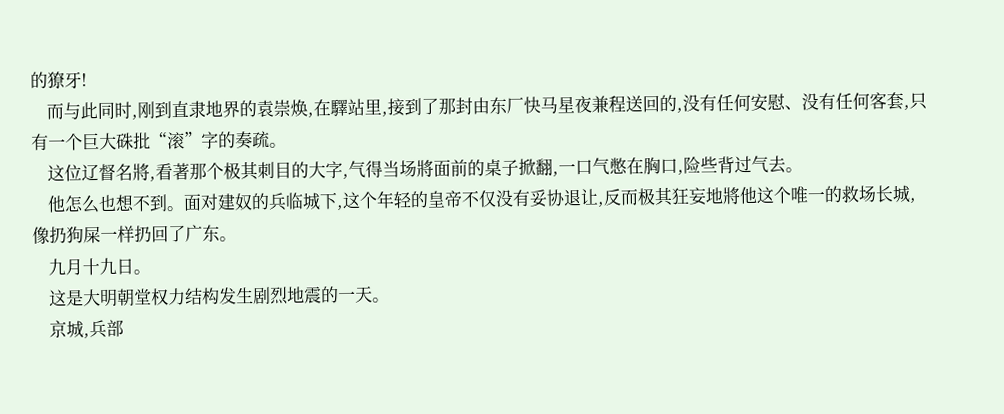的獠牙!
    而与此同时,刚到直隶地界的袁崇焕,在驛站里,接到了那封由东厂快马星夜兼程送回的,没有任何安慰、没有任何客套,只有一个巨大硃批“滚”字的奏疏。
    这位辽督名將,看著那个极其刺目的大字,气得当场將面前的桌子掀翻,一口气憋在胸口,险些背过气去。
    他怎么也想不到。面对建奴的兵临城下,这个年轻的皇帝不仅没有妥协退让,反而极其狂妄地將他这个唯一的救场长城,像扔狗屎一样扔回了广东。
    九月十九日。
    这是大明朝堂权力结构发生剧烈地震的一天。
    京城,兵部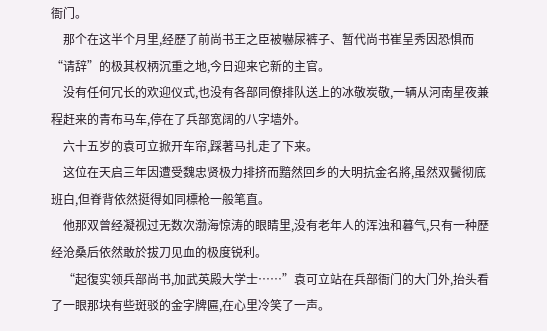衙门。
    那个在这半个月里,经歷了前尚书王之臣被嚇尿裤子、暂代尚书崔呈秀因恐惧而“请辞”的极其权柄沉重之地,今日迎来它新的主官。
    没有任何冗长的欢迎仪式,也没有各部同僚排队送上的冰敬炭敬,一辆从河南星夜兼程赶来的青布马车,停在了兵部宽阔的八字墙外。
    六十五岁的袁可立掀开车帘,踩著马扎走了下来。
    这位在天启三年因遭受魏忠贤极力排挤而黯然回乡的大明抗金名將,虽然双鬢彻底班白,但脊背依然挺得如同標枪一般笔直。
    他那双曾经凝视过无数次渤海惊涛的眼睛里,没有老年人的浑浊和暮气,只有一种歷经沧桑后依然敢於拔刀见血的极度锐利。
    “起復实领兵部尚书,加武英殿大学士……”袁可立站在兵部衙门的大门外,抬头看了一眼那块有些斑驳的金字牌匾,在心里冷笑了一声。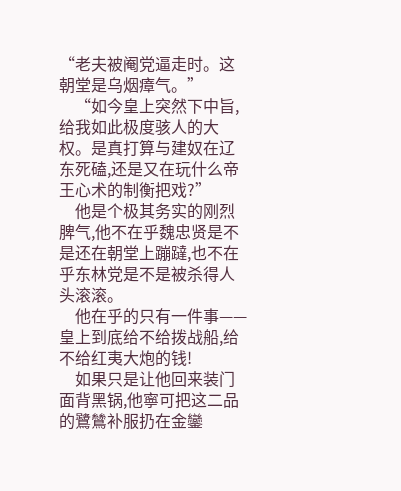“老夫被阉党逼走时。这朝堂是乌烟瘴气。”
    “如今皇上突然下中旨,给我如此极度骇人的大权。是真打算与建奴在辽东死磕,还是又在玩什么帝王心术的制衡把戏?”
    他是个极其务实的刚烈脾气,他不在乎魏忠贤是不是还在朝堂上蹦躂,也不在乎东林党是不是被杀得人头滚滚。
    他在乎的只有一件事——皇上到底给不给拨战船,给不给红夷大炮的钱!
    如果只是让他回来装门面背黑锅,他寧可把这二品的鷺鷥补服扔在金鑾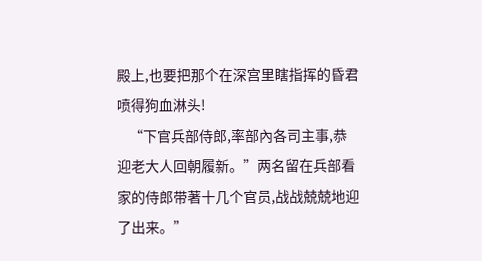殿上,也要把那个在深宫里瞎指挥的昏君喷得狗血淋头!
    “下官兵部侍郎,率部內各司主事,恭迎老大人回朝履新。”两名留在兵部看家的侍郎带著十几个官员,战战兢兢地迎了出来。”